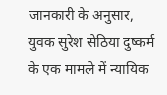जानकारी के अनुसार, युवक सुरेश सेठिया दुष्कर्म के एक मामले में न्यायिक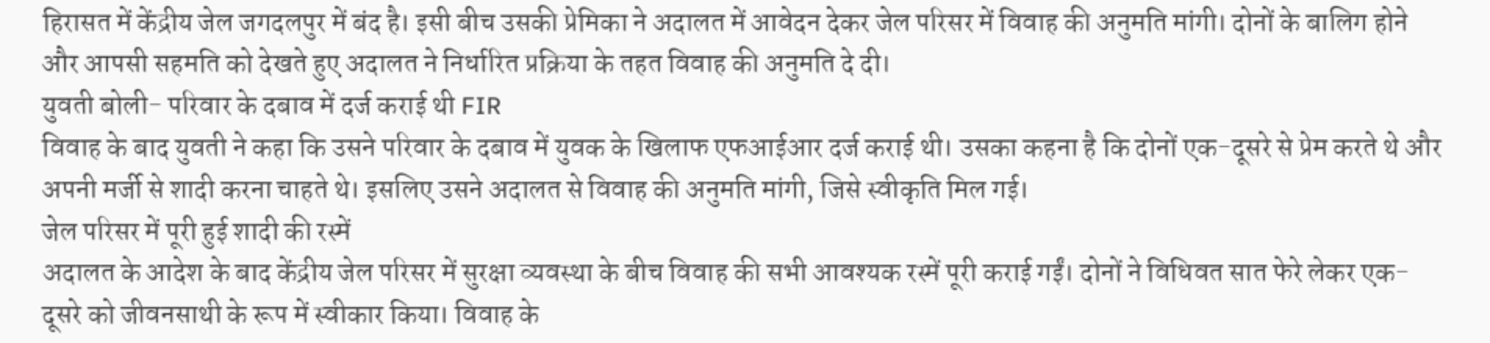हिरासत में केंद्रीय जेल जगदलपुर में बंद है। इसी बीच उसकी प्रेमिका ने अदालत में आवेदन देकर जेल परिसर में विवाह की अनुमति मांगी। दोनों के बालिग होने और आपसी सहमति को देखते हुए अदालत ने निर्धारित प्रक्रिया के तहत विवाह की अनुमति दे दी।
युवती बोली- परिवार के दबाव में दर्ज कराई थी FIR
विवाह के बाद युवती ने कहा कि उसने परिवार के दबाव में युवक के खिलाफ एफआईआर दर्ज कराई थी। उसका कहना है कि दोनों एक-दूसरे से प्रेम करते थे और अपनी मर्जी से शादी करना चाहते थे। इसलिए उसने अदालत से विवाह की अनुमति मांगी, जिसे स्वीकृति मिल गई।
जेल परिसर में पूरी हुई शादी की रस्में
अदालत के आदेश के बाद केंद्रीय जेल परिसर में सुरक्षा व्यवस्था के बीच विवाह की सभी आवश्यक रस्में पूरी कराई गईं। दोनों ने विधिवत सात फेरे लेकर एक-दूसरे को जीवनसाथी के रूप में स्वीकार किया। विवाह के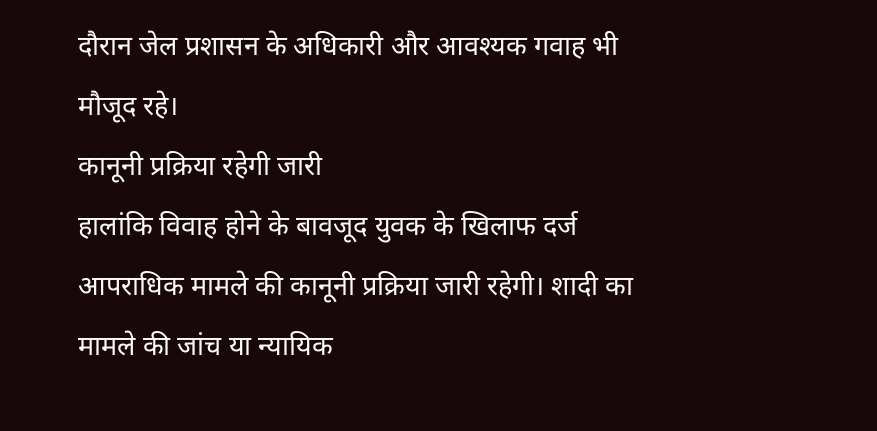दौरान जेल प्रशासन के अधिकारी और आवश्यक गवाह भी मौजूद रहे।
कानूनी प्रक्रिया रहेगी जारी
हालांकि विवाह होने के बावजूद युवक के खिलाफ दर्ज आपराधिक मामले की कानूनी प्रक्रिया जारी रहेगी। शादी का मामले की जांच या न्यायिक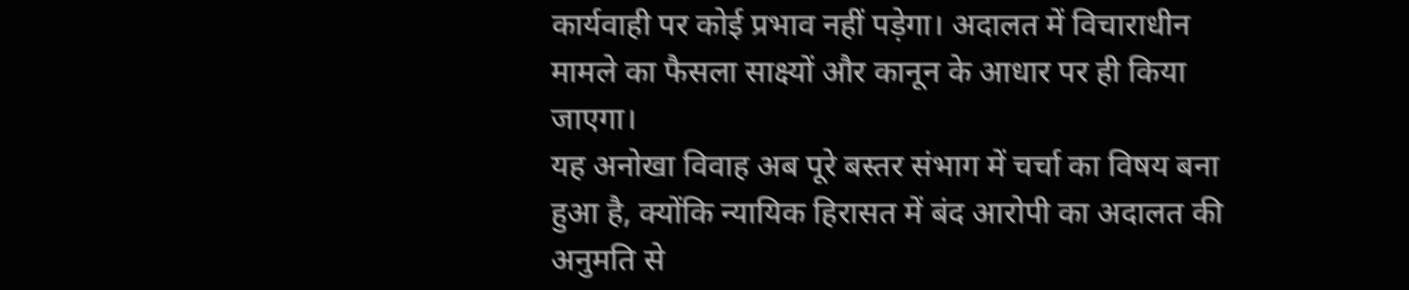कार्यवाही पर कोई प्रभाव नहीं पड़ेगा। अदालत में विचाराधीन मामले का फैसला साक्ष्यों और कानून के आधार पर ही किया जाएगा।
यह अनोखा विवाह अब पूरे बस्तर संभाग में चर्चा का विषय बना हुआ है, क्योंकि न्यायिक हिरासत में बंद आरोपी का अदालत की अनुमति से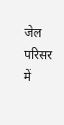जेल परिसर में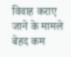विवाह कराए जाने के मामले बेहद कम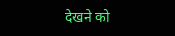देखने को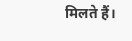मिलते हैं।